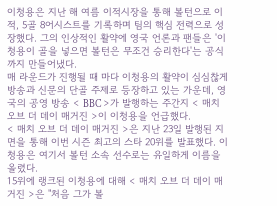이청용은 지난 해 여름 이적시장을 통해 볼턴으로 이적, 5골 8어시스트를 기록하며 팀의 핵심 전력으로 성장했다. 그의 인상적인 활약에 영국 언론과 팬들은 '이청용이 골을 넣으면 볼턴은 무조건 승리한다'는 공식까지 만들어냈다.
매 라운드가 진행될 때 마다 이청용의 활약이 심심찮게 방송과 신문의 단골 주제로 등장하고 있는 가운데, 영국의 공영 방송 < BBC >가 발행하는 주간지 < 매치 오브 더 데이 매거진 >이 이청용을 언급했다.
< 매치 오브 더 데이 매거진 >은 지난 23일 발행된 지면을 통해 이번 시즌 최고의 스타 20위를 발표했다. 이청용은 여기서 볼턴 소속 선수로는 유일하게 이름을 올렸다.
15위에 랭크된 이청용에 대해 < 매치 오브 더 데이 매거진 >은 "처음 그가 볼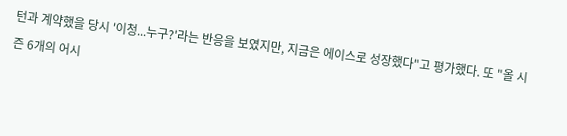턴과 계약했을 당시 '이청...누구?'라는 반응을 보였지만, 지금은 에이스로 성장했다"고 평가했다. 또 "올 시즌 6개의 어시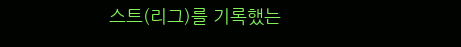스트(리그)를 기록했는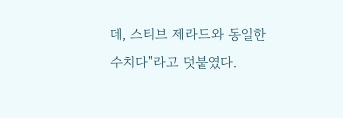데, 스티브 제라드와 동일한 수치다"라고 덧붙였다.